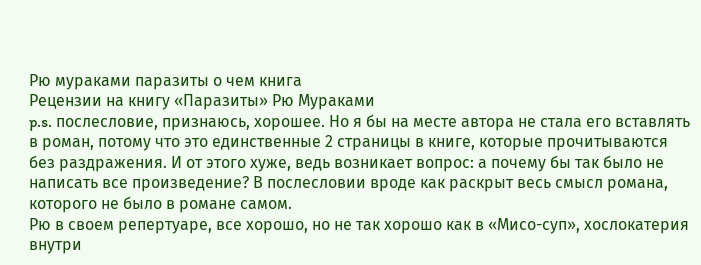Рю мураками паразиты о чем книга
Рецензии на книгу «Паразиты» Рю Мураками
p.s. послесловие, признаюсь, хорошее. Но я бы на месте автора не стала его вставлять в роман, потому что это единственные 2 страницы в книге, которые прочитываются без раздражения. И от этого хуже, ведь возникает вопрос: а почему бы так было не написать все произведение? В послесловии вроде как раскрыт весь смысл романа, которого не было в романе самом.
Рю в своем репертуаре, все хорошо, но не так хорошо как в «Мисо-суп», хослокатерия внутри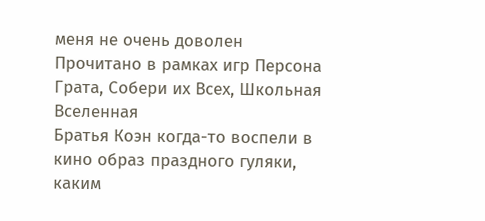меня не очень доволен
Прочитано в рамках игр Персона Грата, Собери их Всех, Школьная Вселенная
Братья Коэн когда-то воспели в кино образ праздного гуляки, каким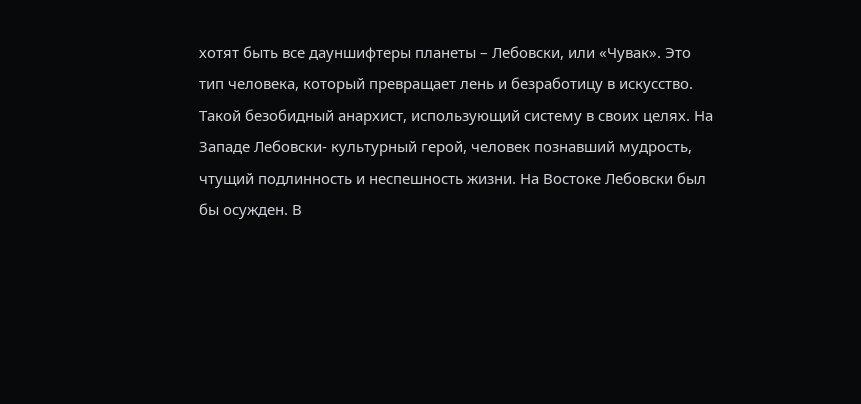хотят быть все дауншифтеры планеты – Лебовски, или «Чувак». Это тип человека, который превращает лень и безработицу в искусство. Такой безобидный анархист, использующий систему в своих целях. На Западе Лебовски- культурный герой, человек познавший мудрость, чтущий подлинность и неспешность жизни. На Востоке Лебовски был бы осужден. В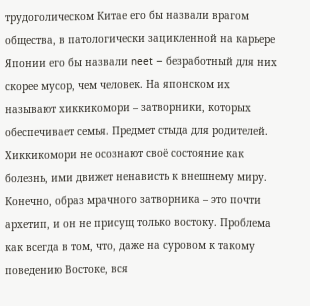трудоголическом Китае его бы назвали врагом общества, в патологически зацикленной на карьере Японии его бы назвали neet – безработный для них скорее мусор, чем человек. На японском их называют хиккикомори – затворники, которых обеспечивает семья. Предмет стыда для родителей. Хиккикомори не осознают своё состояние как болезнь, ими движет ненависть к внешнему миру. Конечно, образ мрачного затворника – это почти архетип, и он не присущ только востоку. Проблема как всегда в том, что, даже на суровом к такому поведению Востоке, вся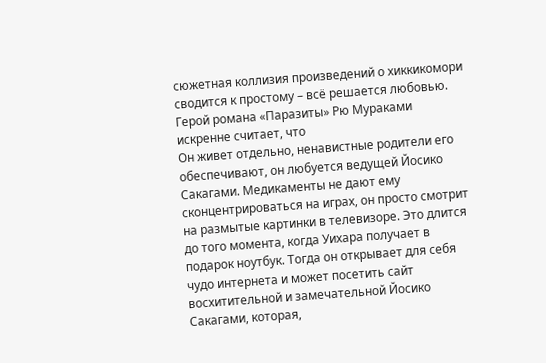сюжетная коллизия произведений о хиккикомори сводится к простому – всё решается любовью.
Герой романа «Паразиты» Рю Мураками искренне считает, что
Он живет отдельно, ненавистные родители его обеспечивают, он любуется ведущей Йосико Сакагами. Медикаменты не дают ему сконцентрироваться на играх, он просто смотрит на размытые картинки в телевизоре. Это длится до того момента, когда Уихара получает в подарок ноутбук. Тогда он открывает для себя чудо интернета и может посетить сайт восхитительной и замечательной Йосико Сакагами, которая,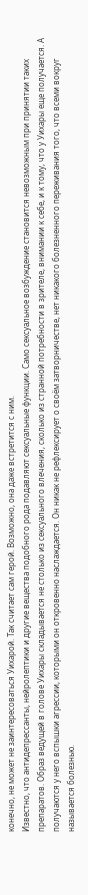конечно, не может не заинтересоваться Уихарой. Так считает сам герой. Возможно, она даже встретится с ним.
Известно, что антидепрессанты, нейролептики и другие вещества подобного рода подавляют сексуальные функции. Само сексуальное возбуждение становится невозможным при принятии таких препаратов. Образ ведущей в голове Уихары складывается не столько из сексуального влечения, сколько из странной потребности в зрителе, внимании к себе, и к тому, что у Уихары еще получается. А получаются у него вспышки агрессии, которыми он откровенно наслаждается. Он никак не рефлексирует о своём затворничестве, нет никакого болезненного переживания того, что всеми вокруг называется болезнью.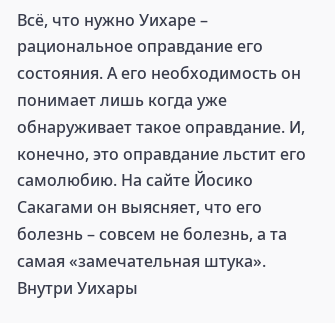Всё, что нужно Уихаре – рациональное оправдание его состояния. А его необходимость он понимает лишь когда уже обнаруживает такое оправдание. И, конечно, это оправдание льстит его самолюбию. На сайте Йосико Сакагами он выясняет, что его болезнь – совсем не болезнь, а та самая «замечательная штука». Внутри Уихары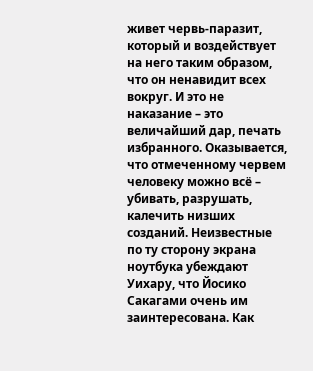живет червь-паразит, который и воздействует на него таким образом, что он ненавидит всех вокруг. И это не наказание – это величайший дар, печать избранного. Оказывается, что отмеченному червем человеку можно всё – убивать, разрушать, калечить низших созданий. Неизвестные по ту сторону экрана ноутбука убеждают Уихару, что Йосико Сакагами очень им заинтересована. Как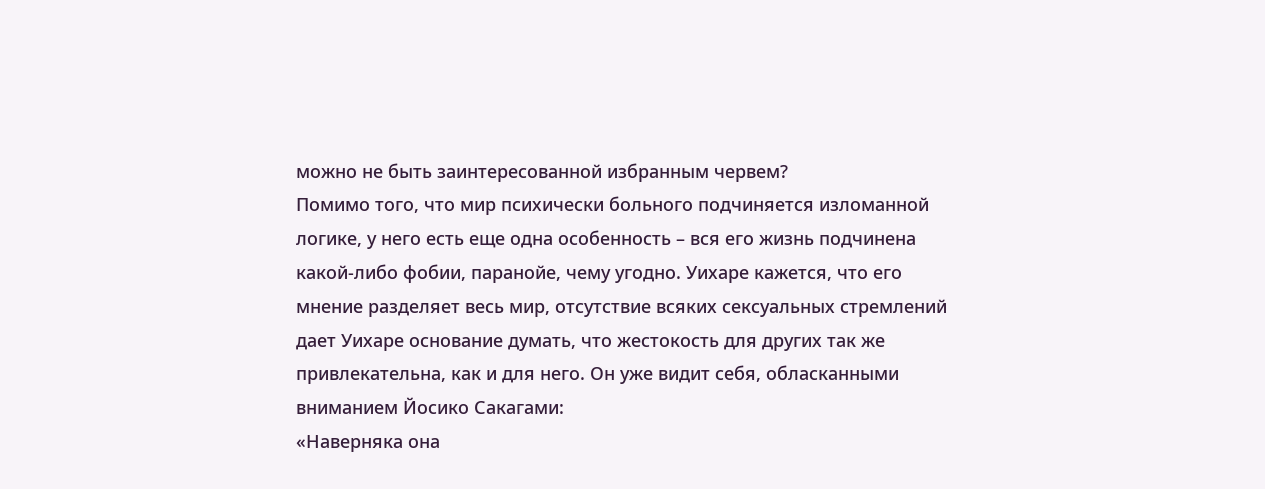можно не быть заинтересованной избранным червем?
Помимо того, что мир психически больного подчиняется изломанной логике, у него есть еще одна особенность – вся его жизнь подчинена какой-либо фобии, паранойе, чему угодно. Уихаре кажется, что его мнение разделяет весь мир, отсутствие всяких сексуальных стремлений дает Уихаре основание думать, что жестокость для других так же привлекательна, как и для него. Он уже видит себя, обласканными вниманием Йосико Сакагами:
«Наверняка она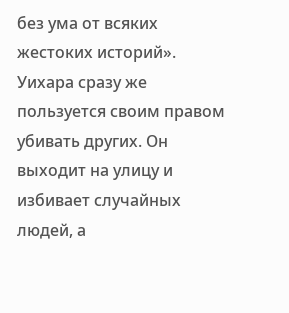без ума от всяких жестоких историй».
Уихара сразу же пользуется своим правом убивать других. Он выходит на улицу и избивает случайных людей, а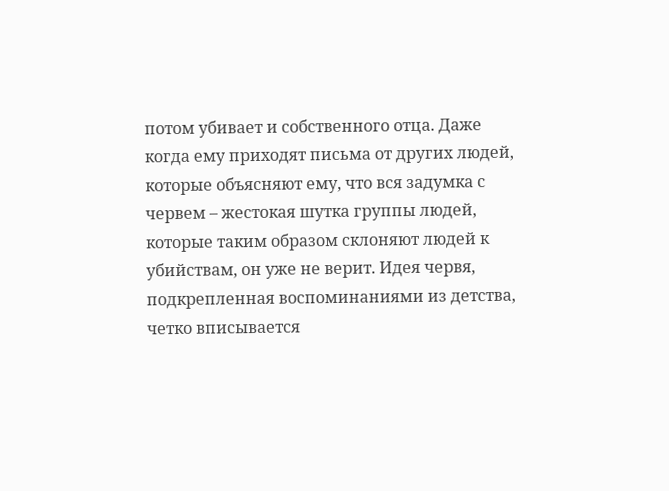потом убивает и собственного отца. Даже когда ему приходят письма от других людей, которые объясняют ему, что вся задумка с червем – жестокая шутка группы людей, которые таким образом склоняют людей к убийствам, он уже не верит. Идея червя, подкрепленная воспоминаниями из детства, четко вписывается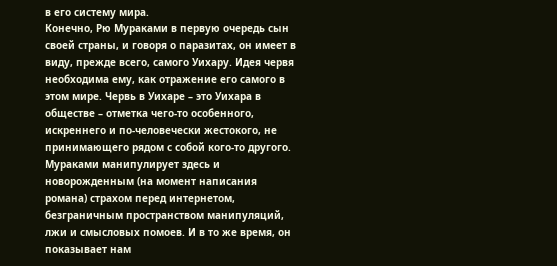в его систему мира.
Конечно, Рю Мураками в первую очередь сын своей страны, и говоря о паразитах, он имеет в виду, прежде всего, самого Уихару. Идея червя необходима ему, как отражение его самого в этом мире. Червь в Уихаре – это Уихара в обществе – отметка чего-то особенного, искреннего и по-человечески жестокого, не принимающего рядом с собой кого-то другого. Мураками манипулирует здесь и новорожденным (на момент написания романа) страхом перед интернетом, безграничным пространством манипуляций, лжи и смысловых помоев. И в то же время, он показывает нам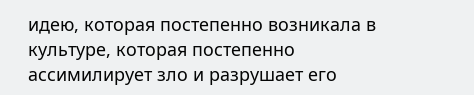идею, которая постепенно возникала в культуре, которая постепенно ассимилирует зло и разрушает его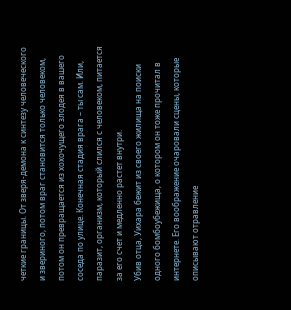четкие границы. От зверя-демона к синтезу человеческого и звериного, потом враг становится только человеком, потом он превращается из хохочущего злодея в вашего соседа по улице. Конечная стадия врага – ты сам. Или, паразит, организм, который слился с человеком, питается за его счет и медленно растет внутри.
Убив отца, Уихара бежит из своего жилища на поиски одного бомбоубежища, о котором он тоже прочитал в интернете. Его воображение очаровали сцены, которые описывают отравление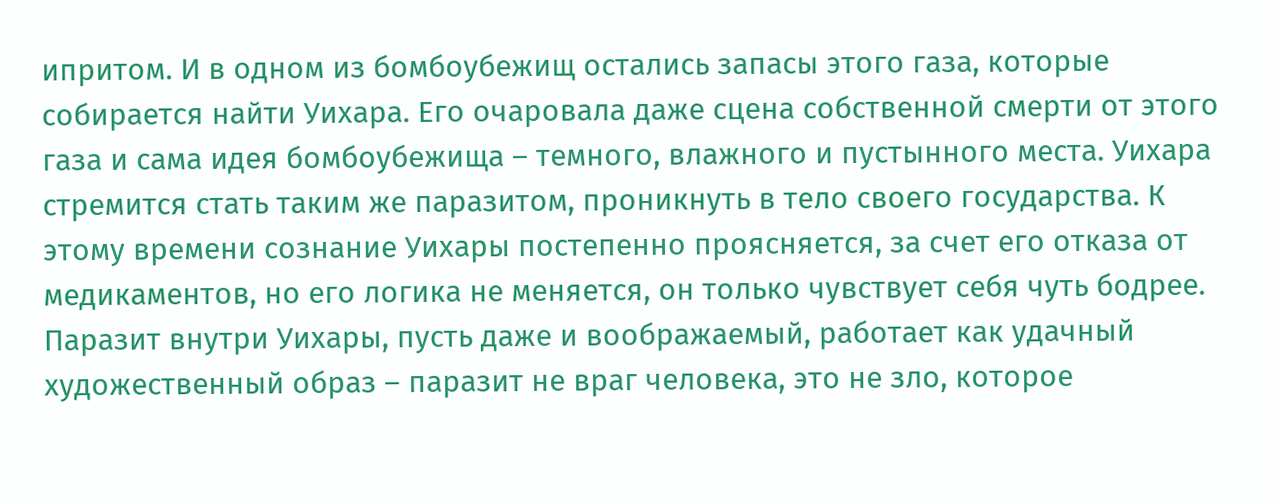ипритом. И в одном из бомбоубежищ остались запасы этого газа, которые собирается найти Уихара. Его очаровала даже сцена собственной смерти от этого газа и сама идея бомбоубежища – темного, влажного и пустынного места. Уихара стремится стать таким же паразитом, проникнуть в тело своего государства. К этому времени сознание Уихары постепенно проясняется, за счет его отказа от медикаментов, но его логика не меняется, он только чувствует себя чуть бодрее.
Паразит внутри Уихары, пусть даже и воображаемый, работает как удачный художественный образ – паразит не враг человека, это не зло, которое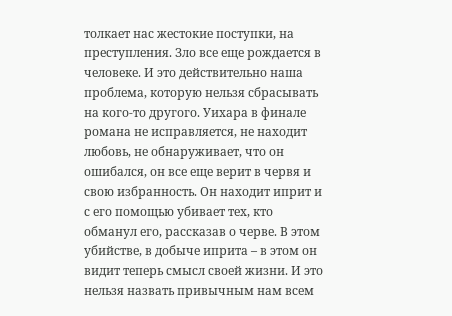толкает нас жестокие поступки, на преступления. Зло все еще рождается в человеке. И это действительно наша проблема, которую нельзя сбрасывать на кого-то другого. Уихара в финале романа не исправляется, не находит любовь, не обнаруживает, что он ошибался, он все еще верит в червя и свою избранность. Он находит иприт и с его помощью убивает тех, кто обманул его, рассказав о черве. В этом убийстве, в добыче иприта – в этом он видит теперь смысл своей жизни. И это нельзя назвать привычным нам всем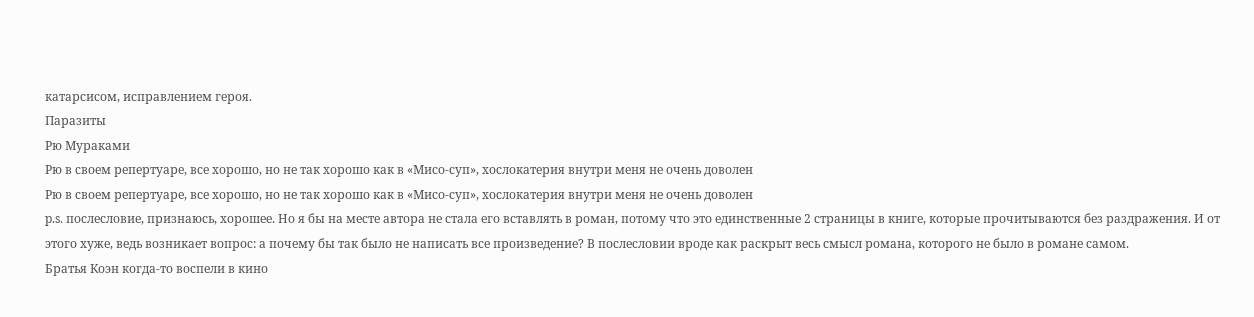катарсисом, исправлением героя.
Паразиты
Рю Мураками
Рю в своем репертуаре, все хорошо, но не так хорошо как в «Мисо-суп», хослокатерия внутри меня не очень доволен
Рю в своем репертуаре, все хорошо, но не так хорошо как в «Мисо-суп», хослокатерия внутри меня не очень доволен
p.s. послесловие, признаюсь, хорошее. Но я бы на месте автора не стала его вставлять в роман, потому что это единственные 2 страницы в книге, которые прочитываются без раздражения. И от этого хуже, ведь возникает вопрос: а почему бы так было не написать все произведение? В послесловии вроде как раскрыт весь смысл романа, которого не было в романе самом.
Братья Коэн когда-то воспели в кино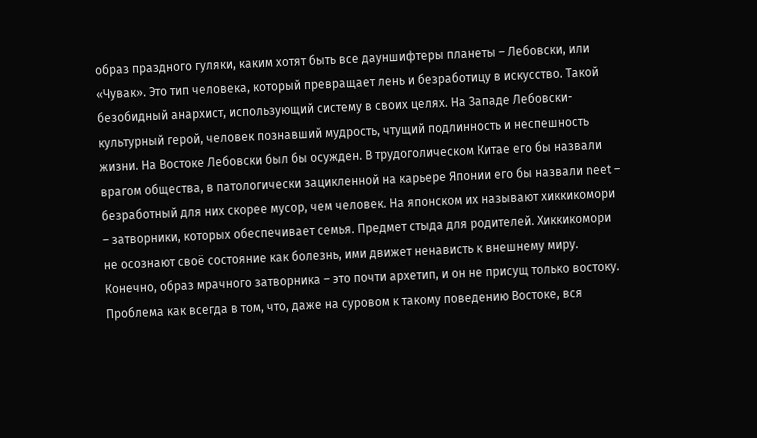образ праздного гуляки, каким хотят быть все дауншифтеры планеты – Лебовски, или «Чувак». Это тип человека, который превращает лень и безработицу в искусство. Такой безобидный анархист, использующий систему в своих целях. На Западе Лебовски- культурный герой, человек познавший мудрость, чтущий подлинность и неспешность жизни. На Востоке Лебовски был бы осужден. В трудоголическом Китае его бы назвали врагом общества, в патологически зацикленной на карьере Японии его бы назвали neet – безработный для них скорее мусор, чем человек. На японском их называют хиккикомори – затворники, которых обеспечивает семья. Предмет стыда для родителей. Хиккикомори не осознают своё состояние как болезнь, ими движет ненависть к внешнему миру. Конечно, образ мрачного затворника – это почти архетип, и он не присущ только востоку. Проблема как всегда в том, что, даже на суровом к такому поведению Востоке, вся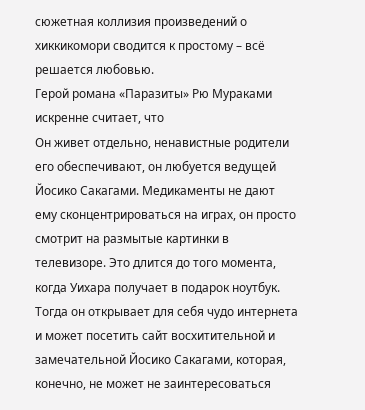сюжетная коллизия произведений о хиккикомори сводится к простому – всё решается любовью.
Герой романа «Паразиты» Рю Мураками искренне считает, что
Он живет отдельно, ненавистные родители его обеспечивают, он любуется ведущей Йосико Сакагами. Медикаменты не дают ему сконцентрироваться на играх, он просто смотрит на размытые картинки в телевизоре. Это длится до того момента, когда Уихара получает в подарок ноутбук. Тогда он открывает для себя чудо интернета и может посетить сайт восхитительной и замечательной Йосико Сакагами, которая, конечно, не может не заинтересоваться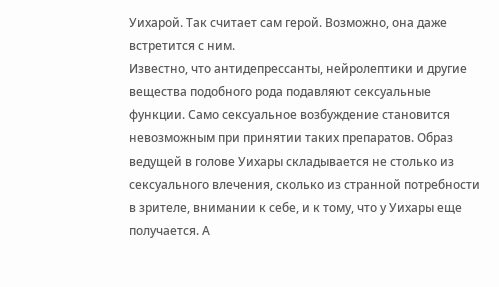Уихарой. Так считает сам герой. Возможно, она даже встретится с ним.
Известно, что антидепрессанты, нейролептики и другие вещества подобного рода подавляют сексуальные функции. Само сексуальное возбуждение становится невозможным при принятии таких препаратов. Образ ведущей в голове Уихары складывается не столько из сексуального влечения, сколько из странной потребности в зрителе, внимании к себе, и к тому, что у Уихары еще получается. А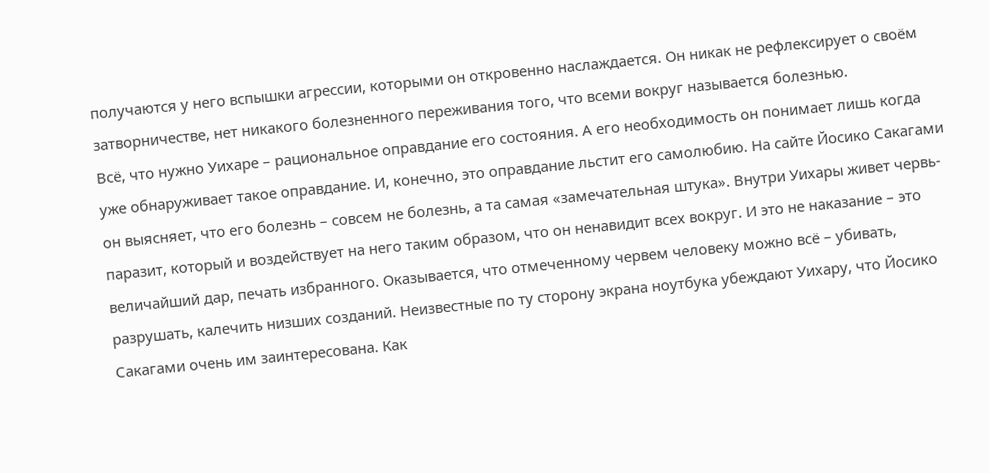получаются у него вспышки агрессии, которыми он откровенно наслаждается. Он никак не рефлексирует о своём затворничестве, нет никакого болезненного переживания того, что всеми вокруг называется болезнью.
Всё, что нужно Уихаре – рациональное оправдание его состояния. А его необходимость он понимает лишь когда уже обнаруживает такое оправдание. И, конечно, это оправдание льстит его самолюбию. На сайте Йосико Сакагами он выясняет, что его болезнь – совсем не болезнь, а та самая «замечательная штука». Внутри Уихары живет червь-паразит, который и воздействует на него таким образом, что он ненавидит всех вокруг. И это не наказание – это величайший дар, печать избранного. Оказывается, что отмеченному червем человеку можно всё – убивать, разрушать, калечить низших созданий. Неизвестные по ту сторону экрана ноутбука убеждают Уихару, что Йосико Сакагами очень им заинтересована. Как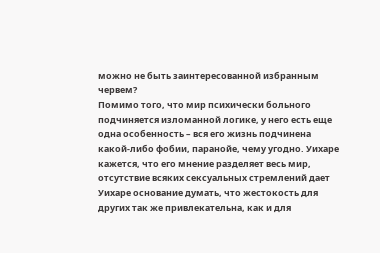можно не быть заинтересованной избранным червем?
Помимо того, что мир психически больного подчиняется изломанной логике, у него есть еще одна особенность – вся его жизнь подчинена какой-либо фобии, паранойе, чему угодно. Уихаре кажется, что его мнение разделяет весь мир, отсутствие всяких сексуальных стремлений дает Уихаре основание думать, что жестокость для других так же привлекательна, как и для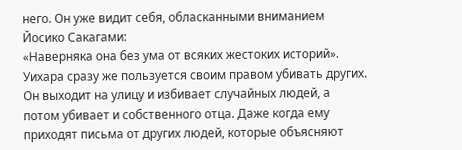него. Он уже видит себя, обласканными вниманием Йосико Сакагами:
«Наверняка она без ума от всяких жестоких историй».
Уихара сразу же пользуется своим правом убивать других. Он выходит на улицу и избивает случайных людей, а потом убивает и собственного отца. Даже когда ему приходят письма от других людей, которые объясняют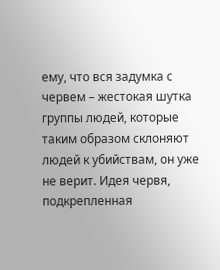ему, что вся задумка с червем – жестокая шутка группы людей, которые таким образом склоняют людей к убийствам, он уже не верит. Идея червя, подкрепленная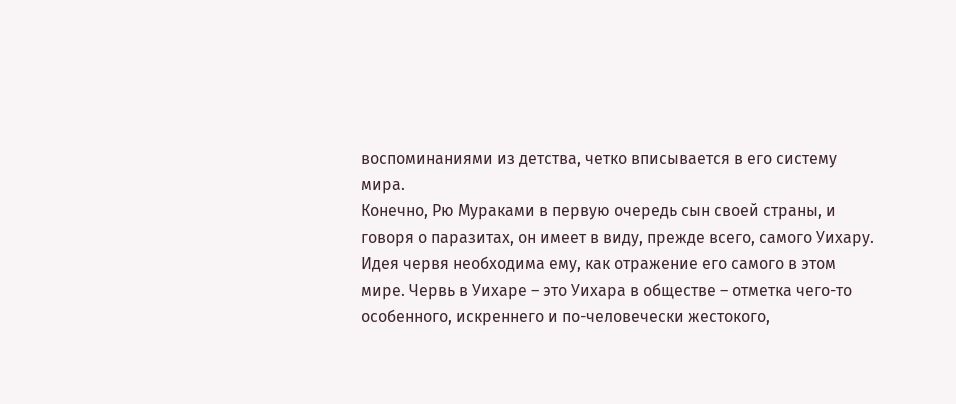воспоминаниями из детства, четко вписывается в его систему мира.
Конечно, Рю Мураками в первую очередь сын своей страны, и говоря о паразитах, он имеет в виду, прежде всего, самого Уихару. Идея червя необходима ему, как отражение его самого в этом мире. Червь в Уихаре – это Уихара в обществе – отметка чего-то особенного, искреннего и по-человечески жестокого,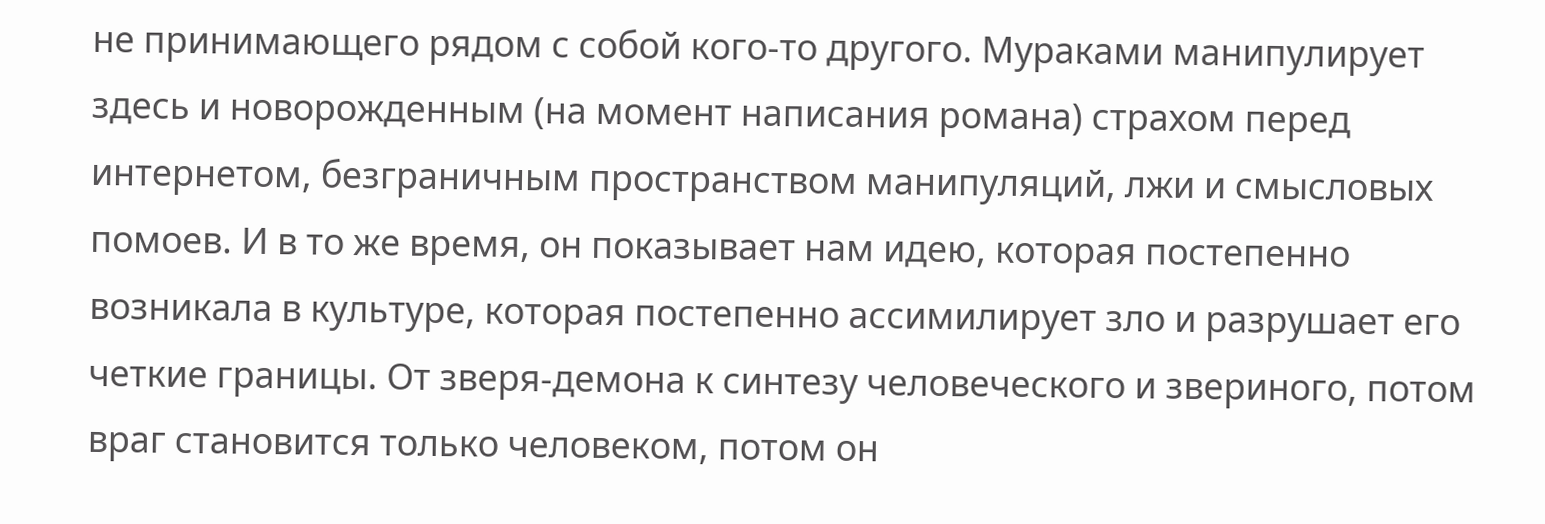не принимающего рядом с собой кого-то другого. Мураками манипулирует здесь и новорожденным (на момент написания романа) страхом перед интернетом, безграничным пространством манипуляций, лжи и смысловых помоев. И в то же время, он показывает нам идею, которая постепенно возникала в культуре, которая постепенно ассимилирует зло и разрушает его четкие границы. От зверя-демона к синтезу человеческого и звериного, потом враг становится только человеком, потом он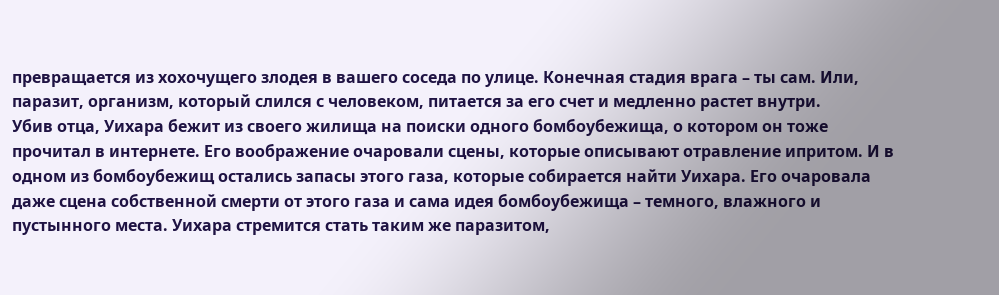превращается из хохочущего злодея в вашего соседа по улице. Конечная стадия врага – ты сам. Или, паразит, организм, который слился с человеком, питается за его счет и медленно растет внутри.
Убив отца, Уихара бежит из своего жилища на поиски одного бомбоубежища, о котором он тоже прочитал в интернете. Его воображение очаровали сцены, которые описывают отравление ипритом. И в одном из бомбоубежищ остались запасы этого газа, которые собирается найти Уихара. Его очаровала даже сцена собственной смерти от этого газа и сама идея бомбоубежища – темного, влажного и пустынного места. Уихара стремится стать таким же паразитом,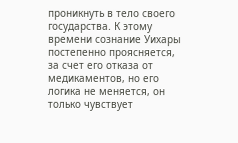проникнуть в тело своего государства. К этому времени сознание Уихары постепенно проясняется, за счет его отказа от медикаментов, но его логика не меняется, он только чувствует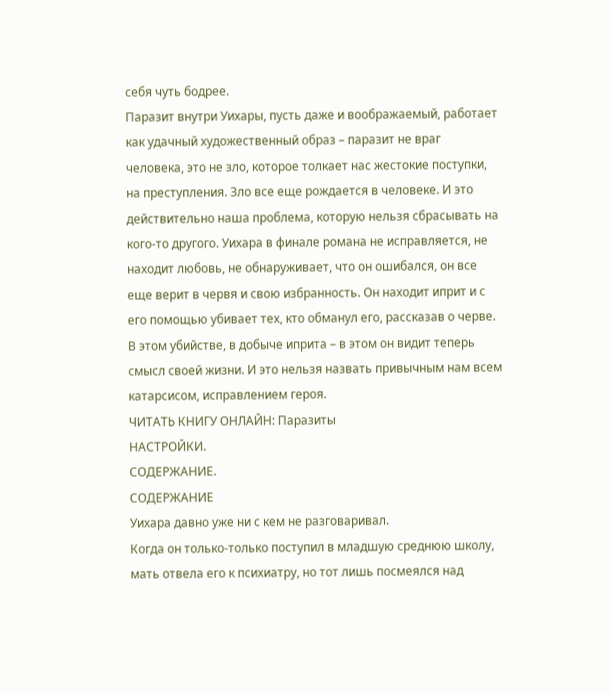себя чуть бодрее.
Паразит внутри Уихары, пусть даже и воображаемый, работает как удачный художественный образ – паразит не враг человека, это не зло, которое толкает нас жестокие поступки, на преступления. Зло все еще рождается в человеке. И это действительно наша проблема, которую нельзя сбрасывать на кого-то другого. Уихара в финале романа не исправляется, не находит любовь, не обнаруживает, что он ошибался, он все еще верит в червя и свою избранность. Он находит иприт и с его помощью убивает тех, кто обманул его, рассказав о черве. В этом убийстве, в добыче иприта – в этом он видит теперь смысл своей жизни. И это нельзя назвать привычным нам всем катарсисом, исправлением героя.
ЧИТАТЬ КНИГУ ОНЛАЙН: Паразиты
НАСТРОЙКИ.
СОДЕРЖАНИЕ.
СОДЕРЖАНИЕ
Уихара давно уже ни с кем не разговаривал.
Когда он только-только поступил в младшую среднюю школу, мать отвела его к психиатру, но тот лишь посмеялся над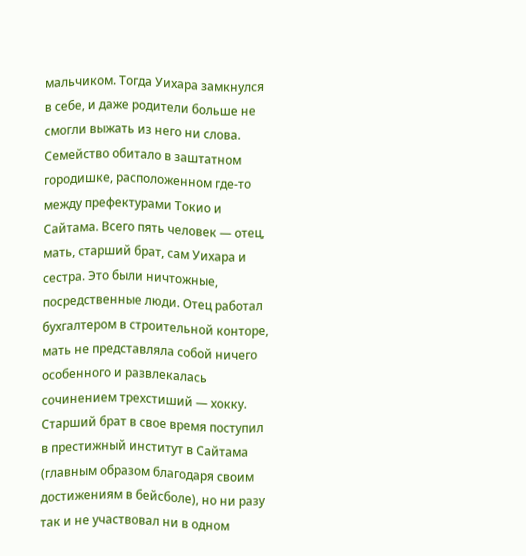мальчиком. Тогда Уихара замкнулся в себе, и даже родители больше не смогли выжать из него ни слова.
Семейство обитало в заштатном городишке, расположенном где-то между префектурами Токио и Сайтама. Всего пять человек — отец, мать, старший брат, сам Уихара и сестра. Это были ничтожные, посредственные люди. Отец работал бухгалтером в строительной конторе, мать не представляла собой ничего особенного и развлекалась сочинением трехстиший — хокку. Старший брат в свое время поступил в престижный институт в Сайтама (главным образом благодаря своим достижениям в бейсболе), но ни разу так и не участвовал ни в одном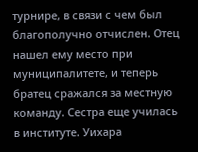турнире, в связи с чем был благополучно отчислен. Отец нашел ему место при муниципалитете, и теперь братец сражался за местную команду. Сестра еще училась в институте. Уихара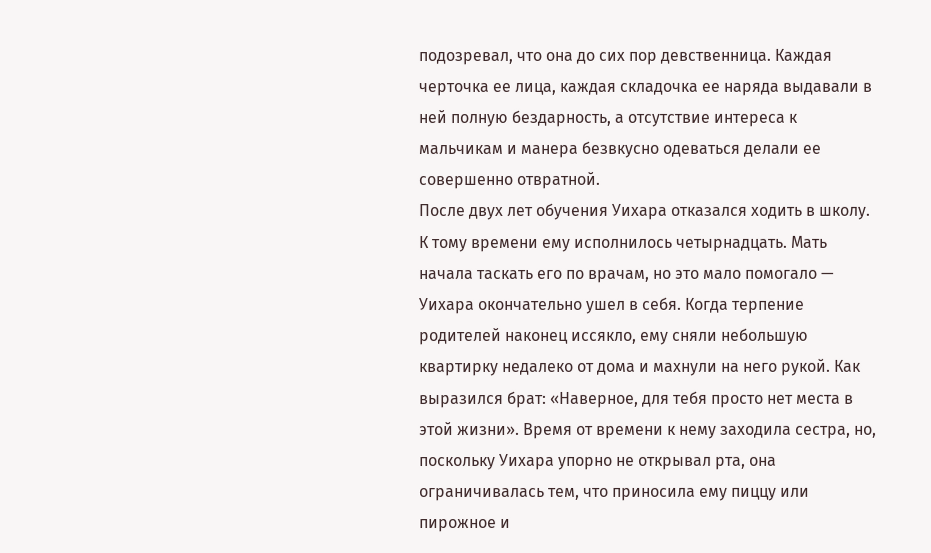подозревал, что она до сих пор девственница. Каждая черточка ее лица, каждая складочка ее наряда выдавали в ней полную бездарность, а отсутствие интереса к мальчикам и манера безвкусно одеваться делали ее совершенно отвратной.
После двух лет обучения Уихара отказался ходить в школу. К тому времени ему исполнилось четырнадцать. Мать начала таскать его по врачам, но это мало помогало — Уихара окончательно ушел в себя. Когда терпение родителей наконец иссякло, ему сняли небольшую квартирку недалеко от дома и махнули на него рукой. Как выразился брат: «Наверное, для тебя просто нет места в этой жизни». Время от времени к нему заходила сестра, но, поскольку Уихара упорно не открывал рта, она ограничивалась тем, что приносила ему пиццу или пирожное и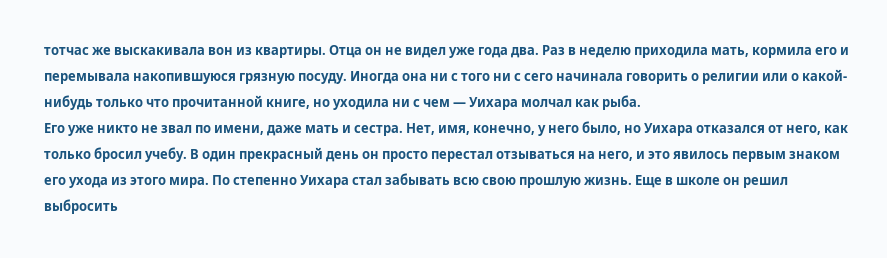тотчас же выскакивала вон из квартиры. Отца он не видел уже года два. Раз в неделю приходила мать, кормила его и перемывала накопившуюся грязную посуду. Иногда она ни с того ни с сего начинала говорить о религии или о какой-нибудь только что прочитанной книге, но уходила ни с чем — Уихара молчал как рыба.
Его уже никто не звал по имени, даже мать и сестра. Нет, имя, конечно, у него было, но Уихара отказался от него, как только бросил учебу. В один прекрасный день он просто перестал отзываться на него, и это явилось первым знаком его ухода из этого мира. По степенно Уихара стал забывать всю свою прошлую жизнь. Еще в школе он решил выбросить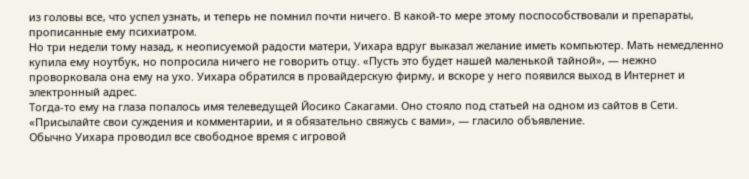из головы все, что успел узнать, и теперь не помнил почти ничего. В какой-то мере этому поспособствовали и препараты, прописанные ему психиатром.
Но три недели тому назад, к неописуемой радости матери, Уихара вдруг выказал желание иметь компьютер. Мать немедленно купила ему ноутбук, но попросила ничего не говорить отцу. «Пусть это будет нашей маленькой тайной», — нежно проворковала она ему на ухо. Уихара обратился в провайдерскую фирму, и вскоре у него появился выход в Интернет и электронный адрес.
Тогда-то ему на глаза попалось имя телеведущей Йосико Сакагами. Оно стояло под статьей на одном из сайтов в Сети. «Присылайте свои суждения и комментарии, и я обязательно свяжусь с вами», — гласило объявление.
Обычно Уихара проводил все свободное время с игровой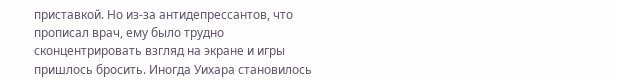приставкой. Но из-за антидепрессантов, что прописал врач, ему было трудно сконцентрировать взгляд на экране и игры пришлось бросить. Иногда Уихара становилось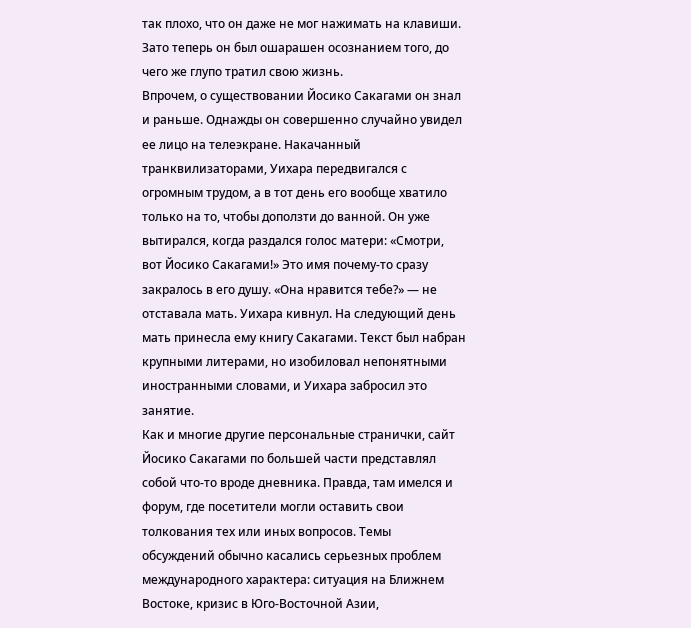так плохо, что он даже не мог нажимать на клавиши. Зато теперь он был ошарашен осознанием того, до чего же глупо тратил свою жизнь.
Впрочем, о существовании Йосико Сакагами он знал и раньше. Однажды он совершенно случайно увидел ее лицо на телеэкране. Накачанный транквилизаторами, Уихара передвигался с огромным трудом, а в тот день его вообще хватило только на то, чтобы доползти до ванной. Он уже вытирался, когда раздался голос матери: «Смотри, вот Йосико Сакагами!» Это имя почему-то сразу закралось в его душу. «Она нравится тебе?» — не отставала мать. Уихара кивнул. На следующий день мать принесла ему книгу Сакагами. Текст был набран крупными литерами, но изобиловал непонятными иностранными словами, и Уихара забросил это занятие.
Как и многие другие персональные странички, сайт Йосико Сакагами по большей части представлял собой что-то вроде дневника. Правда, там имелся и форум, где посетители могли оставить свои толкования тех или иных вопросов. Темы обсуждений обычно касались серьезных проблем международного характера: ситуация на Ближнем Востоке, кризис в Юго-Восточной Азии,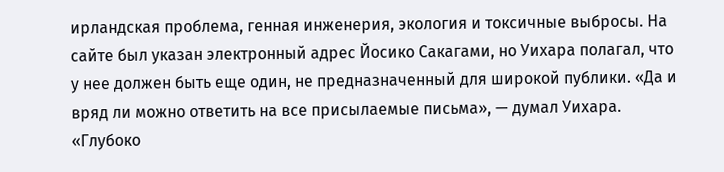ирландская проблема, генная инженерия, экология и токсичные выбросы. На сайте был указан электронный адрес Йосико Сакагами, но Уихара полагал, что у нее должен быть еще один, не предназначенный для широкой публики. «Да и вряд ли можно ответить на все присылаемые письма», — думал Уихара. «Глубоко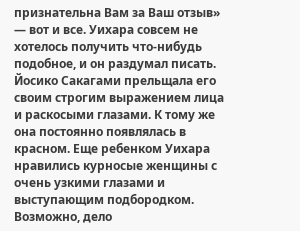признательна Вам за Ваш отзыв» — вот и все. Уихара совсем не хотелось получить что-нибудь подобное, и он раздумал писать.
Йосико Сакагами прельщала его своим строгим выражением лица и раскосыми глазами. К тому же она постоянно появлялась в красном. Еще ребенком Уихара нравились курносые женщины с очень узкими глазами и выступающим подбородком. Возможно, дело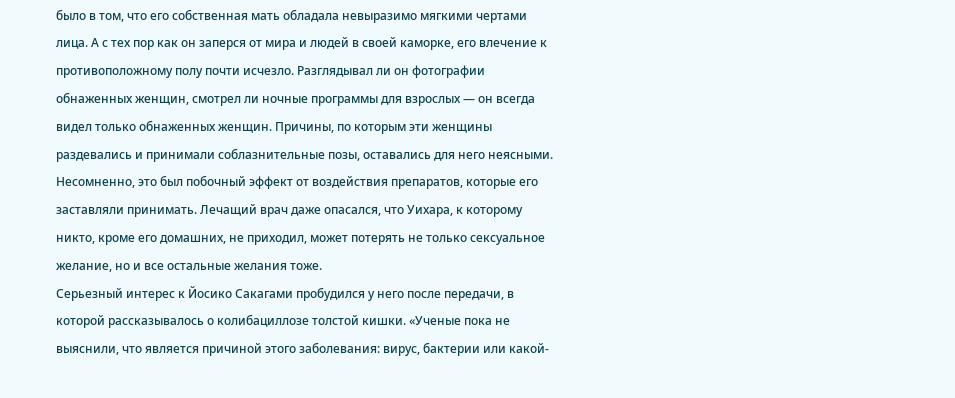было в том, что его собственная мать обладала невыразимо мягкими чертами лица. А с тех пор как он заперся от мира и людей в своей каморке, его влечение к противоположному полу почти исчезло. Разглядывал ли он фотографии обнаженных женщин, смотрел ли ночные программы для взрослых — он всегда видел только обнаженных женщин. Причины, по которым эти женщины раздевались и принимали соблазнительные позы, оставались для него неясными. Несомненно, это был побочный эффект от воздействия препаратов, которые его заставляли принимать. Лечащий врач даже опасался, что Уихара, к которому никто, кроме его домашних, не приходил, может потерять не только сексуальное желание, но и все остальные желания тоже.
Серьезный интерес к Йосико Сакагами пробудился у него после передачи, в которой рассказывалось о колибациллозе толстой кишки. «Ученые пока не выяснили, что является причиной этого заболевания: вирус, бактерии или какой-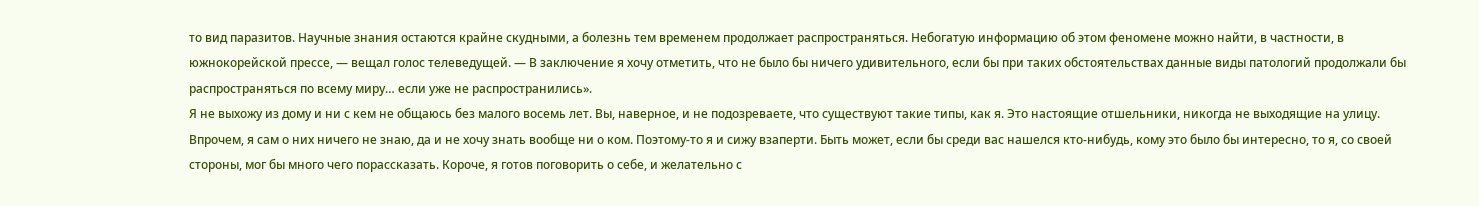то вид паразитов. Научные знания остаются крайне скудными, а болезнь тем временем продолжает распространяться. Небогатую информацию об этом феномене можно найти, в частности, в южнокорейской прессе, — вещал голос телеведущей. — В заключение я хочу отметить, что не было бы ничего удивительного, если бы при таких обстоятельствах данные виды патологий продолжали бы распространяться по всему миру… если уже не распространились».
Я не выхожу из дому и ни с кем не общаюсь без малого восемь лет. Вы, наверное, и не подозреваете, что существуют такие типы, как я. Это настоящие отшельники, никогда не выходящие на улицу. Впрочем, я сам о них ничего не знаю, да и не хочу знать вообще ни о ком. Поэтому-то я и сижу взаперти. Быть может, если бы среди вас нашелся кто-нибудь, кому это было бы интересно, то я, со своей стороны, мог бы много чего порассказать. Короче, я готов поговорить о себе, и желательно с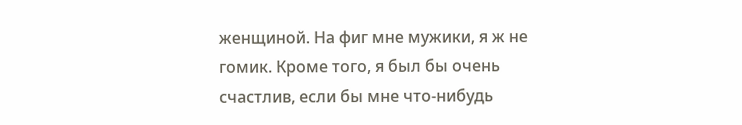женщиной. На фиг мне мужики, я ж не гомик. Кроме того, я был бы очень счастлив, если бы мне что-нибудь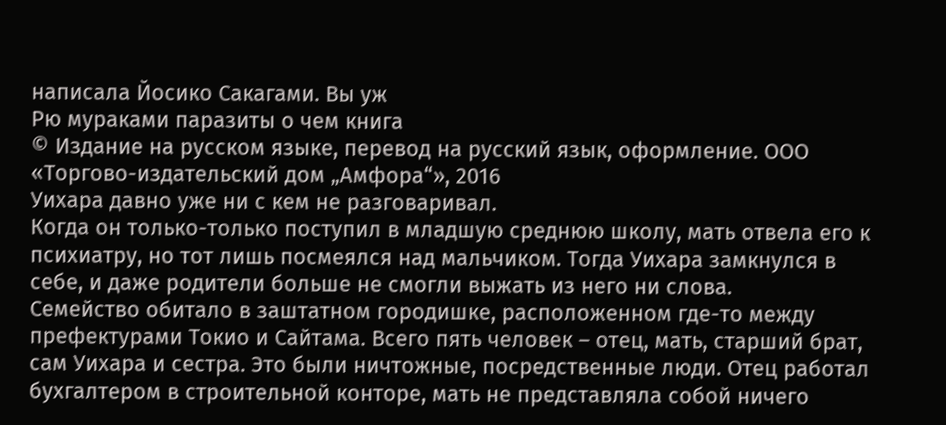написала Йосико Сакагами. Вы уж
Рю мураками паразиты о чем книга
© Издание на русском языке, перевод на русский язык, оформление. ООО «Торгово-издательский дом „Амфора“», 2016
Уихара давно уже ни с кем не разговаривал.
Когда он только-только поступил в младшую среднюю школу, мать отвела его к психиатру, но тот лишь посмеялся над мальчиком. Тогда Уихара замкнулся в себе, и даже родители больше не смогли выжать из него ни слова.
Семейство обитало в заштатном городишке, расположенном где-то между префектурами Токио и Сайтама. Всего пять человек – отец, мать, старший брат, сам Уихара и сестра. Это были ничтожные, посредственные люди. Отец работал бухгалтером в строительной конторе, мать не представляла собой ничего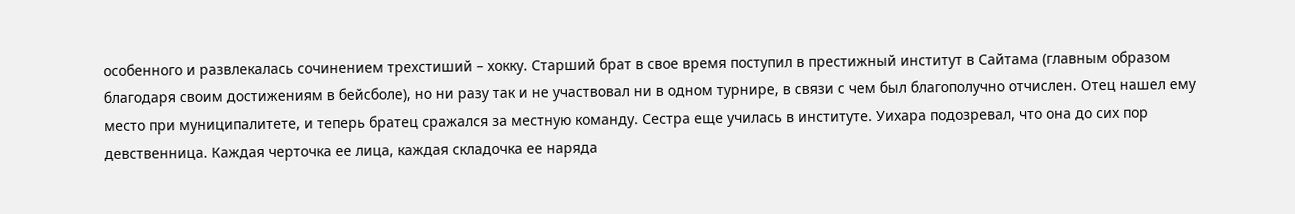особенного и развлекалась сочинением трехстиший – хокку. Старший брат в свое время поступил в престижный институт в Сайтама (главным образом благодаря своим достижениям в бейсболе), но ни разу так и не участвовал ни в одном турнире, в связи с чем был благополучно отчислен. Отец нашел ему место при муниципалитете, и теперь братец сражался за местную команду. Сестра еще училась в институте. Уихара подозревал, что она до сих пор девственница. Каждая черточка ее лица, каждая складочка ее наряда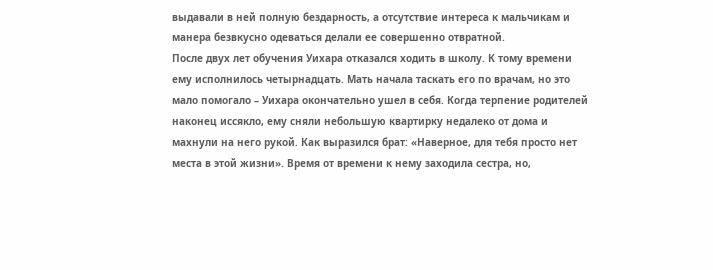выдавали в ней полную бездарность, а отсутствие интереса к мальчикам и манера безвкусно одеваться делали ее совершенно отвратной.
После двух лет обучения Уихара отказался ходить в школу. К тому времени ему исполнилось четырнадцать. Мать начала таскать его по врачам, но это мало помогало – Уихара окончательно ушел в себя. Когда терпение родителей наконец иссякло, ему сняли небольшую квартирку недалеко от дома и махнули на него рукой. Как выразился брат: «Наверное, для тебя просто нет места в этой жизни». Время от времени к нему заходила сестра, но,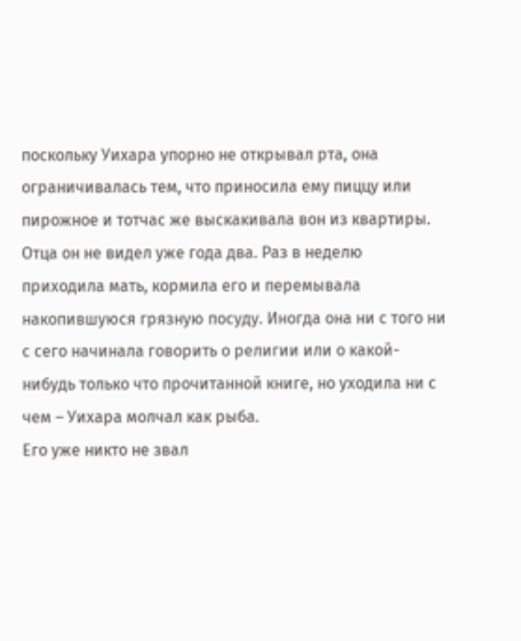поскольку Уихара упорно не открывал рта, она ограничивалась тем, что приносила ему пиццу или пирожное и тотчас же выскакивала вон из квартиры. Отца он не видел уже года два. Раз в неделю приходила мать, кормила его и перемывала накопившуюся грязную посуду. Иногда она ни с того ни с сего начинала говорить о религии или о какой-нибудь только что прочитанной книге, но уходила ни с чем – Уихара молчал как рыба.
Его уже никто не звал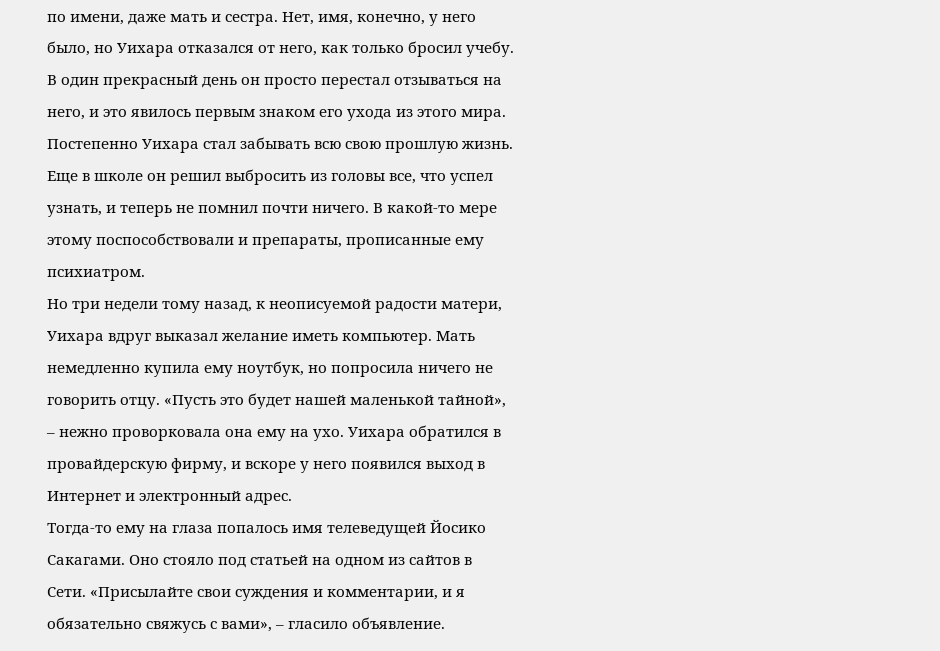по имени, даже мать и сестра. Нет, имя, конечно, у него было, но Уихара отказался от него, как только бросил учебу. В один прекрасный день он просто перестал отзываться на него, и это явилось первым знаком его ухода из этого мира. Постепенно Уихара стал забывать всю свою прошлую жизнь. Еще в школе он решил выбросить из головы все, что успел узнать, и теперь не помнил почти ничего. В какой-то мере этому поспособствовали и препараты, прописанные ему психиатром.
Но три недели тому назад, к неописуемой радости матери, Уихара вдруг выказал желание иметь компьютер. Мать немедленно купила ему ноутбук, но попросила ничего не говорить отцу. «Пусть это будет нашей маленькой тайной», – нежно проворковала она ему на ухо. Уихара обратился в провайдерскую фирму, и вскоре у него появился выход в Интернет и электронный адрес.
Тогда-то ему на глаза попалось имя телеведущей Йосико Сакагами. Оно стояло под статьей на одном из сайтов в Сети. «Присылайте свои суждения и комментарии, и я обязательно свяжусь с вами», – гласило объявление.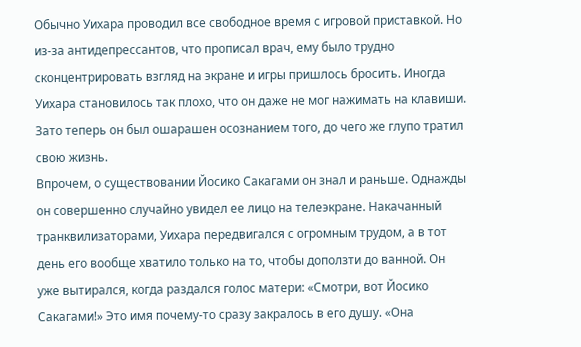Обычно Уихара проводил все свободное время с игровой приставкой. Но из-за антидепрессантов, что прописал врач, ему было трудно сконцентрировать взгляд на экране и игры пришлось бросить. Иногда Уихара становилось так плохо, что он даже не мог нажимать на клавиши. Зато теперь он был ошарашен осознанием того, до чего же глупо тратил свою жизнь.
Впрочем, о существовании Йосико Сакагами он знал и раньше. Однажды он совершенно случайно увидел ее лицо на телеэкране. Накачанный транквилизаторами, Уихара передвигался с огромным трудом, а в тот день его вообще хватило только на то, чтобы доползти до ванной. Он уже вытирался, когда раздался голос матери: «Смотри, вот Йосико Сакагами!» Это имя почему-то сразу закралось в его душу. «Она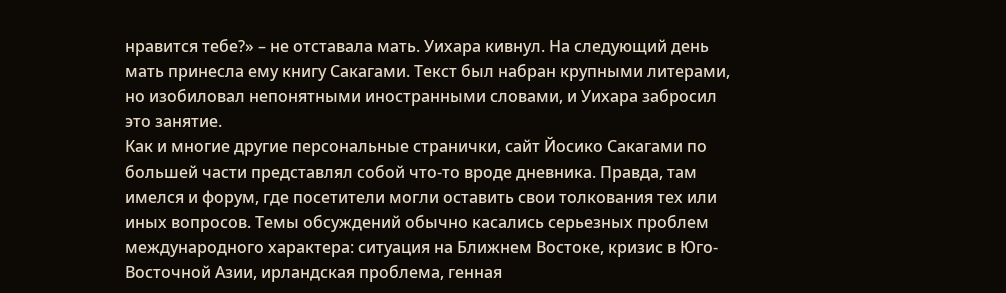нравится тебе?» – не отставала мать. Уихара кивнул. На следующий день мать принесла ему книгу Сакагами. Текст был набран крупными литерами, но изобиловал непонятными иностранными словами, и Уихара забросил это занятие.
Как и многие другие персональные странички, сайт Йосико Сакагами по большей части представлял собой что-то вроде дневника. Правда, там имелся и форум, где посетители могли оставить свои толкования тех или иных вопросов. Темы обсуждений обычно касались серьезных проблем международного характера: ситуация на Ближнем Востоке, кризис в Юго-Восточной Азии, ирландская проблема, генная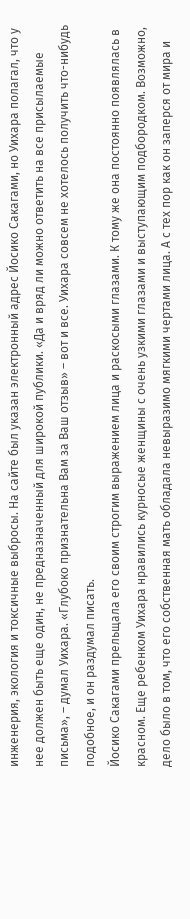инженерия, экология и токсичные выбросы. На сайте был указан электронный адрес Йосико Сакагами, но Уихара полагал, что у нее должен быть еще один, не предназначенный для широкой публики. «Да и вряд ли можно ответить на все присылаемые письма», – думал Уихара. «Глубоко признательна Вам за Ваш отзыв» – вот и все. Уихара совсем не хотелось получить что-нибудь подобное, и он раздумал писать.
Йосико Сакагами прельщала его своим строгим выражением лица и раскосыми глазами. К тому же она постоянно появлялась в красном. Еще ребенком Уихара нравились курносые женщины с очень узкими глазами и выступающим подбородком. Возможно, дело было в том, что его собственная мать обладала невыразимо мягкими чертами лица. А с тех пор как он заперся от мира и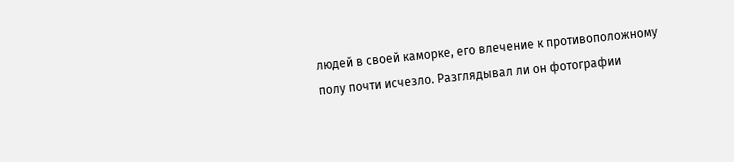людей в своей каморке, его влечение к противоположному полу почти исчезло. Разглядывал ли он фотографии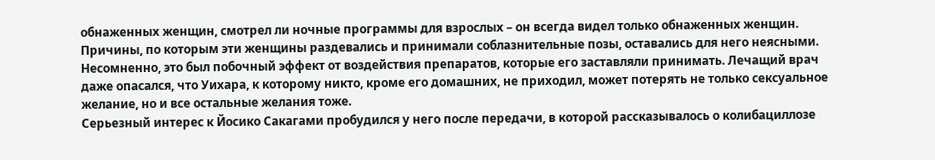обнаженных женщин, смотрел ли ночные программы для взрослых – он всегда видел только обнаженных женщин. Причины, по которым эти женщины раздевались и принимали соблазнительные позы, оставались для него неясными. Несомненно, это был побочный эффект от воздействия препаратов, которые его заставляли принимать. Лечащий врач даже опасался, что Уихара, к которому никто, кроме его домашних, не приходил, может потерять не только сексуальное желание, но и все остальные желания тоже.
Серьезный интерес к Йосико Сакагами пробудился у него после передачи, в которой рассказывалось о колибациллозе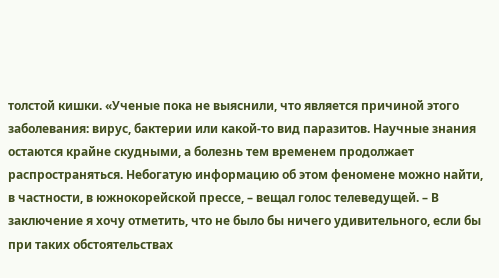толстой кишки. «Ученые пока не выяснили, что является причиной этого заболевания: вирус, бактерии или какой-то вид паразитов. Научные знания остаются крайне скудными, а болезнь тем временем продолжает распространяться. Небогатую информацию об этом феномене можно найти, в частности, в южнокорейской прессе, – вещал голос телеведущей. – В заключение я хочу отметить, что не было бы ничего удивительного, если бы при таких обстоятельствах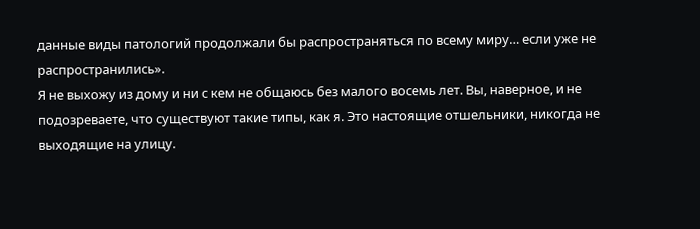данные виды патологий продолжали бы распространяться по всему миру… если уже не распространились».
Я не выхожу из дому и ни с кем не общаюсь без малого восемь лет. Вы, наверное, и не подозреваете, что существуют такие типы, как я. Это настоящие отшельники, никогда не выходящие на улицу.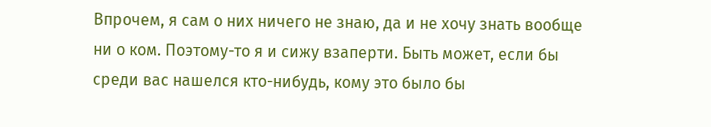Впрочем, я сам о них ничего не знаю, да и не хочу знать вообще ни о ком. Поэтому-то я и сижу взаперти. Быть может, если бы среди вас нашелся кто-нибудь, кому это было бы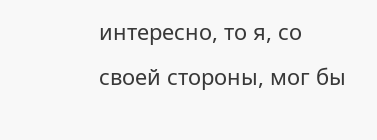интересно, то я, со своей стороны, мог бы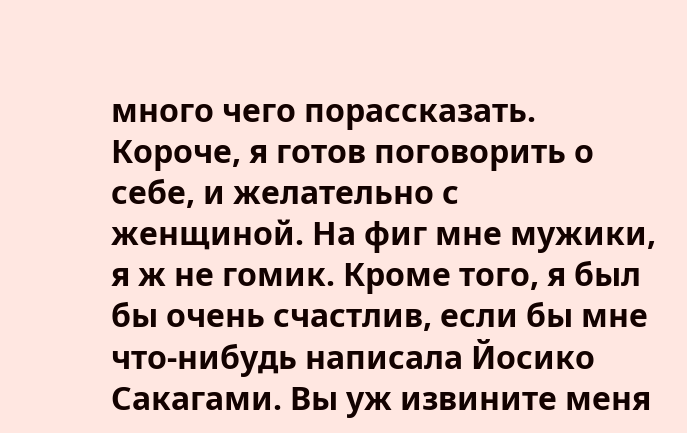много чего порассказать. Короче, я готов поговорить о себе, и желательно с женщиной. На фиг мне мужики, я ж не гомик. Кроме того, я был бы очень счастлив, если бы мне что-нибудь написала Йосико Сакагами. Вы уж извините меня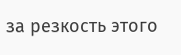за резкость этого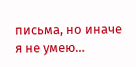письма, но иначе я не умею…